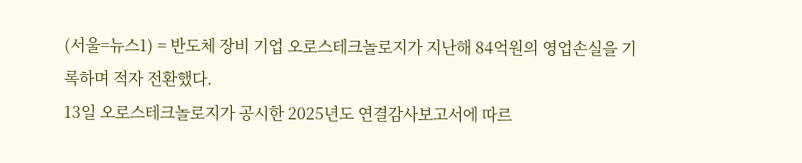(서울=뉴스1) = 반도체 장비 기업 오로스테크놀로지가 지난해 84억원의 영업손실을 기록하며 적자 전환했다.
13일 오로스테크놀로지가 공시한 2025년도 연결감사보고서에 따르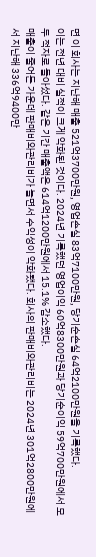면 이 회사는 지난해 매출 521억3700만원, 영업손실 83억7100만원, 당기순손실 64억2100만원을 기록했다.
이는 전년 대비 실적이 크게 악화된 것이다. 2024년 기록했던 영업이익 60억8300만원과 당기순이익 59억700만원에서 모두 적자로 돌아섰다. 같은 기간 매출액은 614억1200만원에서 15.1% 감소했다.
매출이 줄어든 가운데 판매비와관리비가 늘면서 수익성이 악화됐다. 회사의 판매비와관리비는 2024년 301억2800만원에서 지난해 336억9400만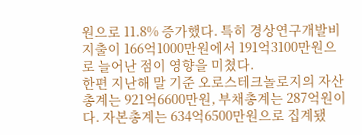원으로 11.8% 증가했다. 특히 경상연구개발비 지출이 166억1000만원에서 191억3100만원으로 늘어난 점이 영향을 미쳤다.
한편 지난해 말 기준 오로스테크놀로지의 자산총계는 921억6600만원, 부채총계는 287억원이다. 자본총계는 634억6500만원으로 집계됐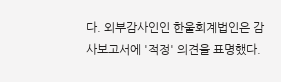다. 외부감사인인 한울회계법인은 감사보고서에 '적정' 의견을 표명했다.